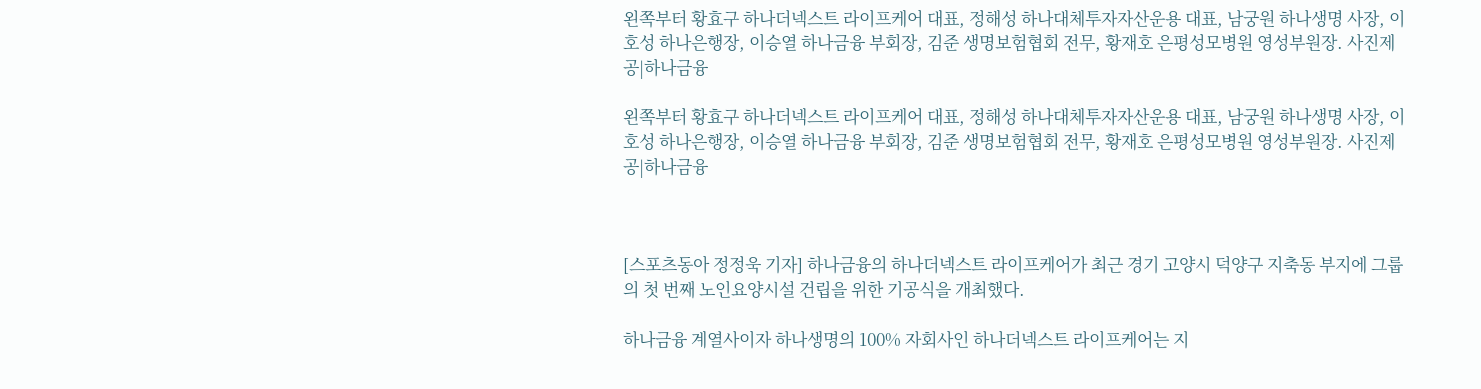왼쪽부터 황효구 하나더넥스트 라이프케어 대표, 정해성 하나대체투자자산운용 대표, 남궁원 하나생명 사장, 이호성 하나은행장, 이승열 하나금융 부회장, 김준 생명보험협회 전무, 황재호 은평성모병원 영성부원장. 사진제공|하나금융

왼쪽부터 황효구 하나더넥스트 라이프케어 대표, 정해성 하나대체투자자산운용 대표, 남궁원 하나생명 사장, 이호성 하나은행장, 이승열 하나금융 부회장, 김준 생명보험협회 전무, 황재호 은평성모병원 영성부원장. 사진제공|하나금융



[스포츠동아 정정욱 기자] 하나금융의 하나더넥스트 라이프케어가 최근 경기 고양시 덕양구 지축동 부지에 그룹의 첫 번째 노인요양시설 건립을 위한 기공식을 개최했다.

하나금융 계열사이자 하나생명의 100% 자회사인 하나더넥스트 라이프케어는 지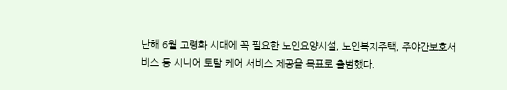난해 6월 고령화 시대에 꼭 필요한 노인요양시설, 노인복지주택, 주야간보호서비스 등 시니어 토탈 케어 서비스 제공을 목표로 출범했다.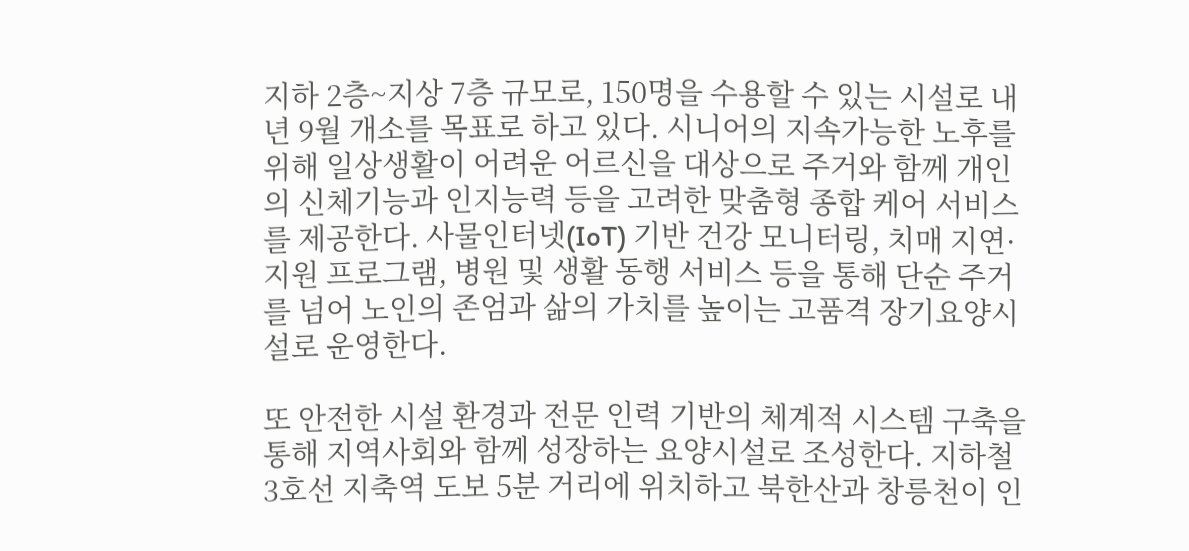지하 2층~지상 7층 규모로, 150명을 수용할 수 있는 시설로 내년 9월 개소를 목표로 하고 있다. 시니어의 지속가능한 노후를 위해 일상생활이 어려운 어르신을 대상으로 주거와 함께 개인의 신체기능과 인지능력 등을 고려한 맞춤형 종합 케어 서비스를 제공한다. 사물인터넷(IoT) 기반 건강 모니터링, 치매 지연·지원 프로그램, 병원 및 생활 동행 서비스 등을 통해 단순 주거를 넘어 노인의 존엄과 삶의 가치를 높이는 고품격 장기요양시설로 운영한다.

또 안전한 시설 환경과 전문 인력 기반의 체계적 시스템 구축을 통해 지역사회와 함께 성장하는 요양시설로 조성한다. 지하철 3호선 지축역 도보 5분 거리에 위치하고 북한산과 창릉천이 인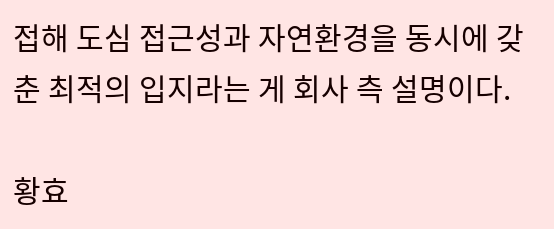접해 도심 접근성과 자연환경을 동시에 갖춘 최적의 입지라는 게 회사 측 설명이다.

황효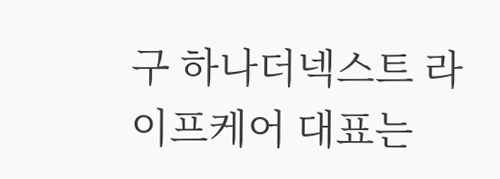구 하나더넥스트 라이프케어 대표는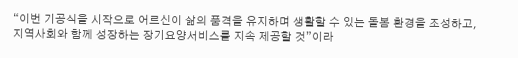“이번 기공식을 시작으로 어르신이 삶의 품격을 유지하며 생활할 수 있는 돌봄 환경을 조성하고, 지역사회와 함께 성장하는 장기요양서비스를 지속 제공할 것”이라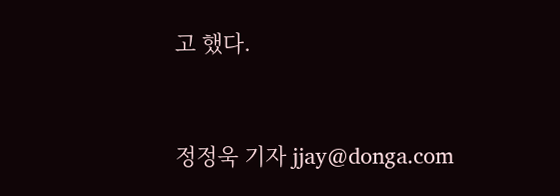고 했다.



정정욱 기자 jjay@donga.com